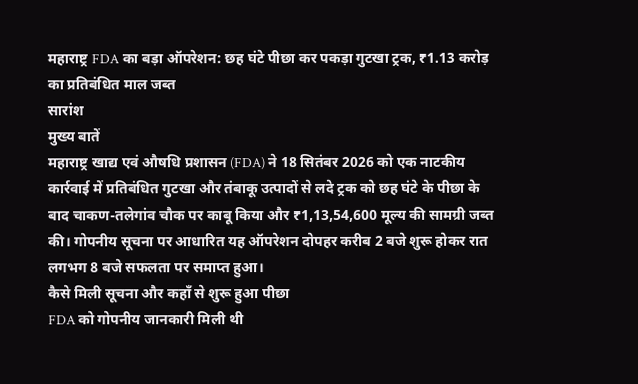महाराष्ट्र FDA का बड़ा ऑपरेशन: छह घंटे पीछा कर पकड़ा गुटखा ट्रक, ₹1.13 करोड़ का प्रतिबंधित माल जब्त
सारांश
मुख्य बातें
महाराष्ट्र खाद्य एवं औषधि प्रशासन (FDA) ने 18 सितंबर 2026 को एक नाटकीय कार्रवाई में प्रतिबंधित गुटखा और तंबाकू उत्पादों से लदे ट्रक को छह घंटे के पीछा के बाद चाकण-तलेगांव चौक पर काबू किया और ₹1,13,54,600 मूल्य की सामग्री जब्त की। गोपनीय सूचना पर आधारित यह ऑपरेशन दोपहर करीब 2 बजे शुरू होकर रात लगभग 8 बजे सफलता पर समाप्त हुआ।
कैसे मिली सूचना और कहाँ से शुरू हुआ पीछा
FDA को गोपनीय जानकारी मिली थी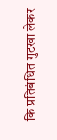कि प्रतिबंधित गुटखा लेकर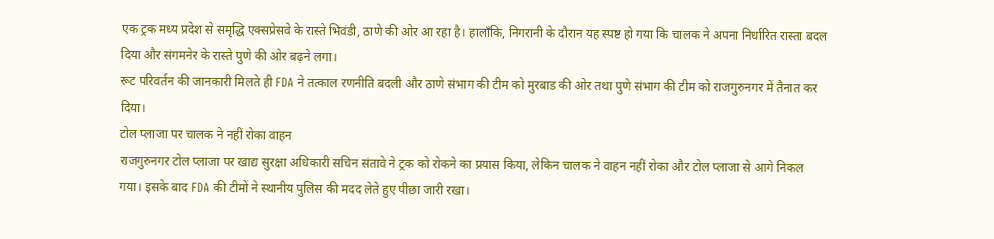एक ट्रक मध्य प्रदेश से समृद्धि एक्सप्रेसवे के रास्ते भिवंडी, ठाणे की ओर आ रहा है। हालाँकि, निगरानी के दौरान यह स्पष्ट हो गया कि चालक ने अपना निर्धारित रास्ता बदल दिया और संगमनेर के रास्ते पुणे की ओर बढ़ने लगा।
रूट परिवर्तन की जानकारी मिलते ही FDA ने तत्काल रणनीति बदली और ठाणे संभाग की टीम को मुरबाड की ओर तथा पुणे संभाग की टीम को राजगुरुनगर में तैनात कर दिया।
टोल प्लाजा पर चालक ने नहीं रोका वाहन
राजगुरुनगर टोल प्लाजा पर खाद्य सुरक्षा अधिकारी सचिन संतावे ने ट्रक को रोकने का प्रयास किया, लेकिन चालक ने वाहन नहीं रोका और टोल प्लाजा से आगे निकल गया। इसके बाद FDA की टीमों ने स्थानीय पुलिस की मदद लेते हुए पीछा जारी रखा।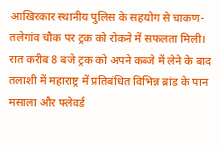आखिरकार स्थानीय पुलिस के सहयोग से चाकण-तलेगांव चौक पर ट्रक को रोकने में सफलता मिली। रात करीब 8 बजे ट्रक को अपने कब्जे में लेने के बाद तलाशी में महाराष्ट्र में प्रतिबंधित विभिन्न ब्रांड के पान मसाला और फ्लेवर्ड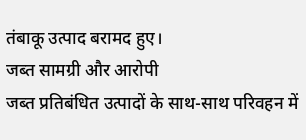तंबाकू उत्पाद बरामद हुए।
जब्त सामग्री और आरोपी
जब्त प्रतिबंधित उत्पादों के साथ-साथ परिवहन में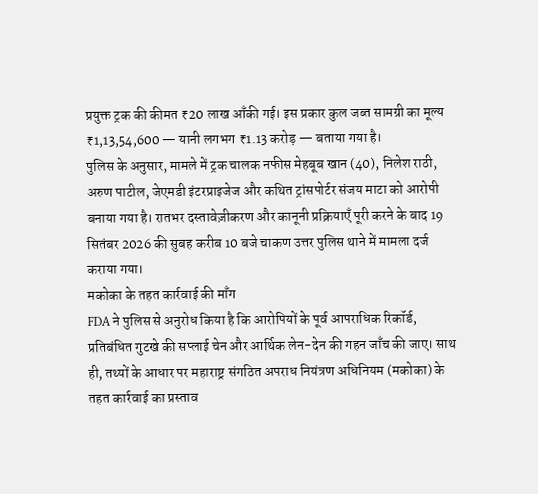प्रयुक्त ट्रक की कीमत ₹20 लाख आँकी गई। इस प्रकार कुल जब्त सामग्री का मूल्य ₹1,13,54,600 — यानी लगभग ₹1.13 करोड़ — बताया गया है।
पुलिस के अनुसार, मामले में ट्रक चालक नफीस मेहबूब खान (40), निलेश राठी, अरुण पाटील, जेएमडी इंटरप्राइजेज और कथित ट्रांसपोर्टर संजय माटा को आरोपी बनाया गया है। रातभर दस्तावेज़ीकरण और कानूनी प्रक्रियाएँ पूरी करने के बाद 19 सितंबर 2026 की सुबह करीब 10 बजे चाकण उत्तर पुलिस थाने में मामला दर्ज कराया गया।
मकोका के तहत कार्रवाई की माँग
FDA ने पुलिस से अनुरोध किया है कि आरोपियों के पूर्व आपराधिक रिकॉर्ड, प्रतिबंधित गुटखे की सप्लाई चेन और आर्थिक लेन-देन की गहन जाँच की जाए। साथ ही, तथ्यों के आधार पर महाराष्ट्र संगठित अपराध नियंत्रण अधिनियम (मकोका) के तहत कार्रवाई का प्रस्ताव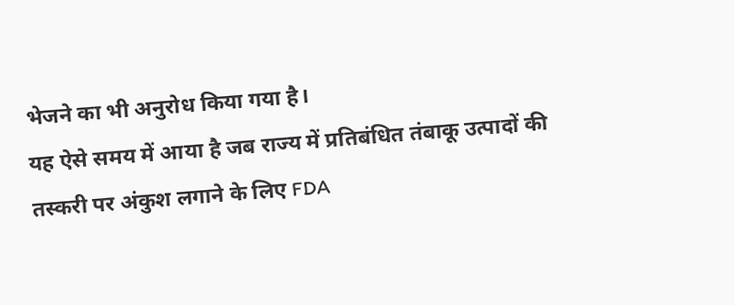भेजने का भी अनुरोध किया गया है।
यह ऐसे समय में आया है जब राज्य में प्रतिबंधित तंबाकू उत्पादों की तस्करी पर अंकुश लगाने के लिए FDA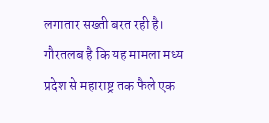लगातार सख्ती बरत रही है। गौरतलब है कि यह मामला मध्य प्रदेश से महाराष्ट्र तक फैले एक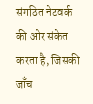संगठित नेटवर्क की ओर संकेत करता है, जिसकी जाँच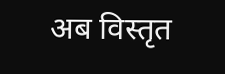अब विस्तृत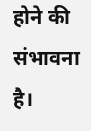होने की संभावना है।